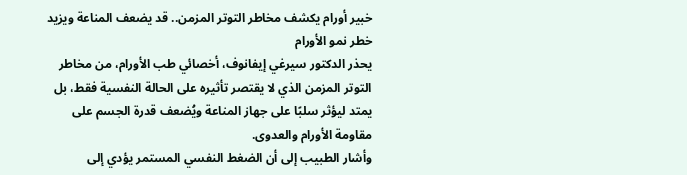خبير أورام يكشف مخاطر التوتر المزمن.. قد يضعف المناعة ويزيد خطر نمو الأورام
يحذر الدكتور سيرغي إيفانوف، أخصائي طب الأورام، من مخاطر التوتر المزمن الذي لا يقتصر تأثيره على الحالة النفسية فقط، بل يمتد ليؤثر سلبًا على جهاز المناعة ويُضعف قدرة الجسم على مقاومة الأورام والعدوى.
وأشار الطبيب إلى أن الضغط النفسي المستمر يؤدي إلى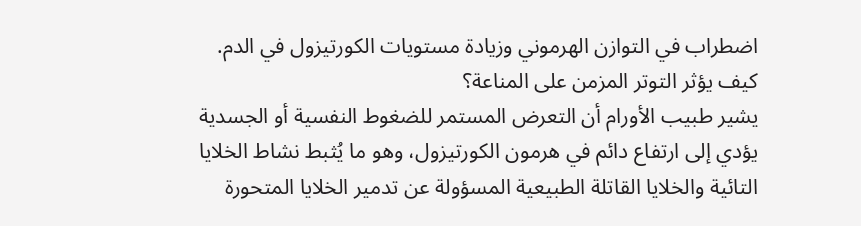اضطراب في التوازن الهرموني وزيادة مستويات الكورتيزول في الدم.
كيف يؤثر التوتر المزمن على المناعة؟
يشير طبيب الأورام أن التعرض المستمر للضغوط النفسية أو الجسدية يؤدي إلى ارتفاع دائم في هرمون الكورتيزول، وهو ما يُثبط نشاط الخلايا التائية والخلايا القاتلة الطبيعية المسؤولة عن تدمير الخلايا المتحورة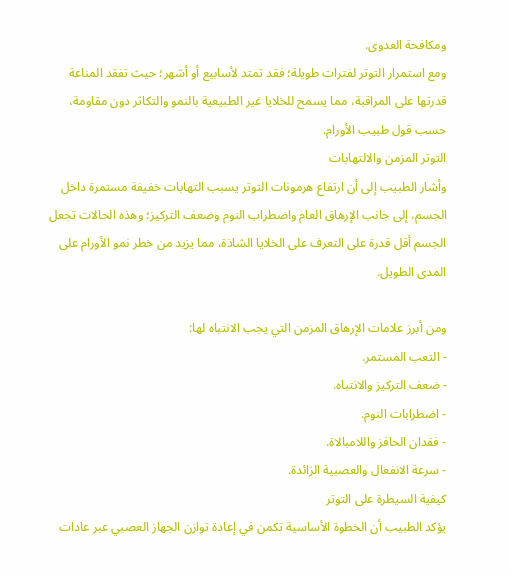ومكافحة العدوى.
ومع استمرار التوتر لفترات طويلة؛ فقد تمتد لأسابيع أو أشهر؛ حيث تفقد المناعة قدرتها على المراقبة، مما يسمح للخلايا غير الطبيعية بالنمو والتكاثر دون مقاومة، حسب قول طبيب الأورام.
التوتر المزمن والالتهابات
وأشار الطبيب إلى أن ارتفاع هرمونات التوتر يسبب التهابات خفيفة مستمرة داخل الجسم، إلى جانب الإرهاق العام واضطراب النوم وضعف التركيز؛ وهذه الحالات تجعل الجسم أقل قدرة على التعرف على الخلايا الشاذة، مما يزيد من خطر نمو الأورام على المدى الطويل.

ومن أبرز علامات الإرهاق المزمن التي يجب الانتباه لها:
- التعب المستمر.
- ضعف التركيز والانتباه.
- اضطرابات النوم.
- فقدان الحافز واللامبالاة.
- سرعة الانفعال والعصبية الزائدة.
كيفية السيطرة على التوتر
يؤكد الطبيب أن الخطوة الأساسية تكمن في إعادة توازن الجهاز العصبي عبر عادات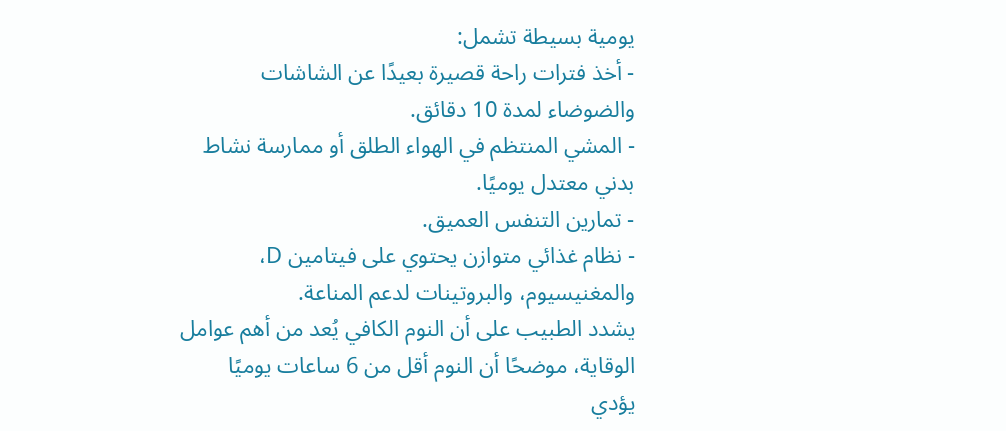يومية بسيطة تشمل:
- أخذ فترات راحة قصيرة بعيدًا عن الشاشات والضوضاء لمدة 10 دقائق.
- المشي المنتظم في الهواء الطلق أو ممارسة نشاط بدني معتدل يوميًا.
- تمارين التنفس العميق.
- نظام غذائي متوازن يحتوي على فيتامين D، والمغنيسيوم، والبروتينات لدعم المناعة.
يشدد الطبيب على أن النوم الكافي يُعد من أهم عوامل الوقاية، موضحًا أن النوم أقل من 6 ساعات يوميًا يؤدي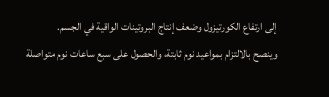إلى ارتفاع الكورتيزول وضعف إنتاج البروتينات الواقية في الجسم.
وينصح بالالتزام بمواعيد نوم ثابتة، والحصول على سبع ساعات نوم متواصلة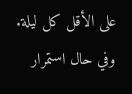على الأقل كل ليلة.
وفي حال استمرار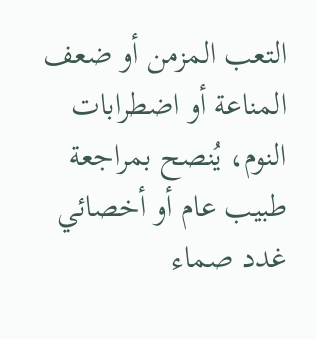التعب المزمن أو ضعف المناعة أو اضطرابات النوم، يُنصح بمراجعة طبيب عام أو أخصائي غدد صماء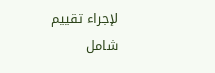لإجراء تقييم شامل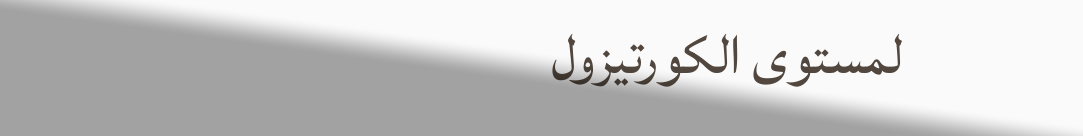لمستوى الكورتيزول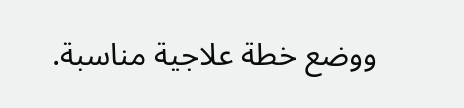ووضع خطة علاجية مناسبة.